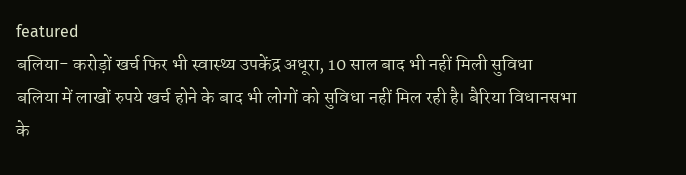featured
बलिया- करोड़ों खर्च फिर भी स्वास्थ्य उपकेंद्र अधूरा, 10 साल बाद भी नहीं मिली सुविधा
बलिया में लाखों रुपये खर्च होने के बाद भी लोगों को सुविधा नहीं मिल रही है। बैरिया विधानसभा के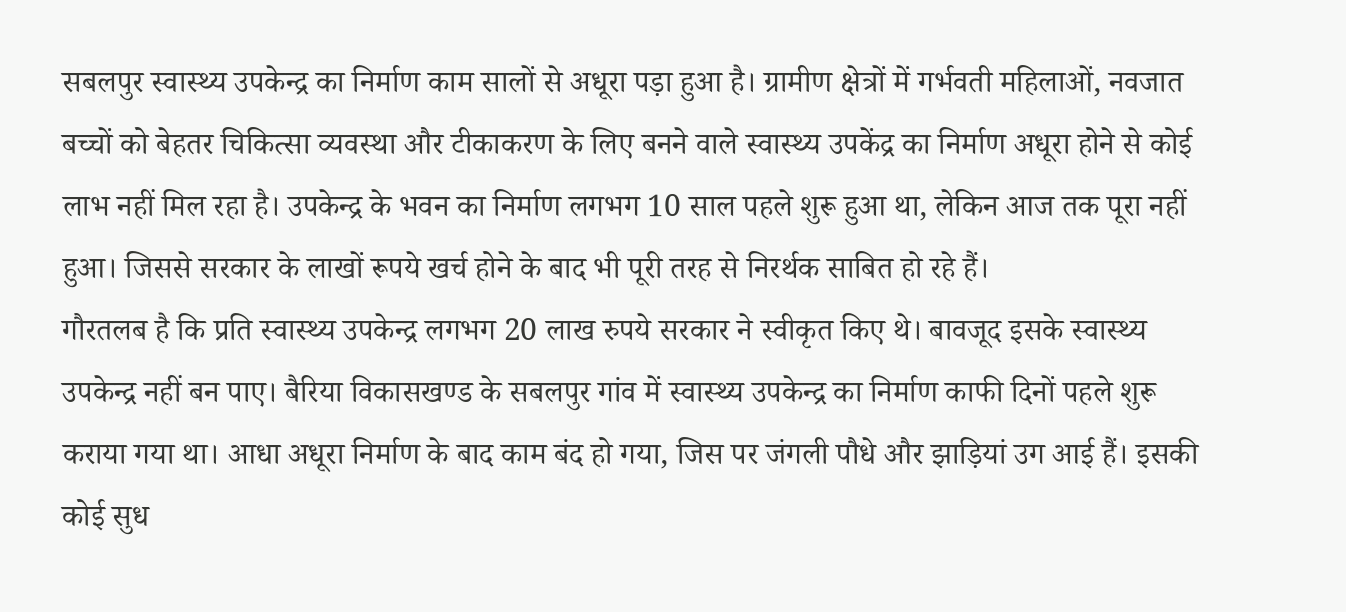सबलपुर स्वास्थ्य उपकेन्द्र का निर्माण काम सालों से अधूरा पड़ा हुआ है। ग्रामीण क्षेत्रों में गर्भवती महिलाओं, नवजात बच्चों को बेहतर चिकित्सा व्यवस्था और टीकाकरण के लिए बनने वाले स्वास्थ्य उपकेंद्र का निर्माण अधूरा होने से कोई लाभ नहीं मिल रहा है। उपकेन्द्र के भवन का निर्माण लगभग 10 साल पहले शुरू हुआ था, लेकिन आज तक पूरा नहीं हुआ। जिससे सरकार के लाखों रूपये खर्च होने के बाद भी पूरी तरह से निरर्थक साबित हो रहे हैं।
गौरतलब है कि प्रति स्वास्थ्य उपकेन्द्र लगभग 20 लाख रुपये सरकार ने स्वीकृत किए थे। बावजूद इसके स्वास्थ्य उपकेन्द्र नहीं बन पाए। बैरिया विकासखण्ड के सबलपुर गांव में स्वास्थ्य उपकेन्द्र का निर्माण काफी दिनों पहले शुरू कराया गया था। आधा अधूरा निर्माण के बाद काम बंद हो गया, जिस पर जंगली पौधे और झाड़ियां उग आई हैं। इसकी कोई सुध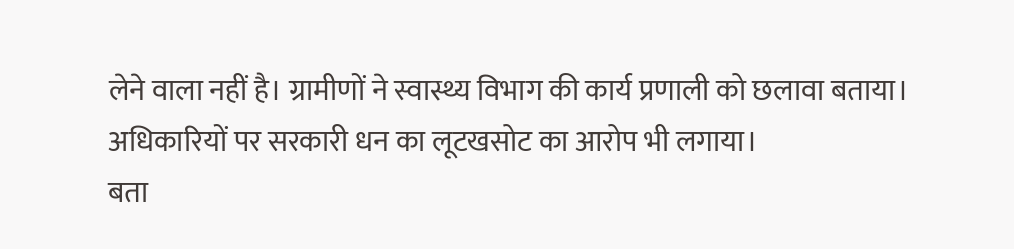लेने वाला नहीं है। ग्रामीणों ने स्वास्थ्य विभाग की कार्य प्रणाली को छलावा बताया। अधिकारियों पर सरकारी धन का लूटखसोट का आरोप भी लगाया।
बता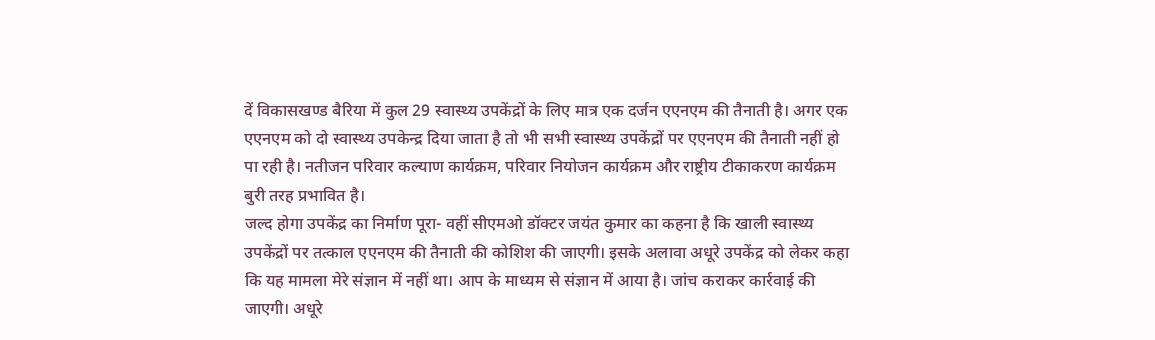दें विकासखण्ड बैरिया में कुल 29 स्वास्थ्य उपकेंद्रों के लिए मात्र एक दर्जन एएनएम की तैनाती है। अगर एक एएनएम को दो स्वास्थ्य उपकेन्द्र दिया जाता है तो भी सभी स्वास्थ्य उपकेंद्रों पर एएनएम की तैनाती नहीं हो पा रही है। नतीजन परिवार कल्याण कार्यक्रम, परिवार नियोजन कार्यक्रम और राष्ट्रीय टीकाकरण कार्यक्रम बुरी तरह प्रभावित है।
जल्द होगा उपकेंद्र का निर्माण पूरा- वहीं सीएमओ डॉक्टर जयंत कुमार का कहना है कि खाली स्वास्थ्य उपकेंद्रों पर तत्काल एएनएम की तैनाती की कोशिश की जाएगी। इसके अलावा अधूरे उपकेंद्र को लेकर कहा कि यह मामला मेरे संज्ञान में नहीं था। आप के माध्यम से संज्ञान में आया है। जांच कराकर कार्रवाई की जाएगी। अधूरे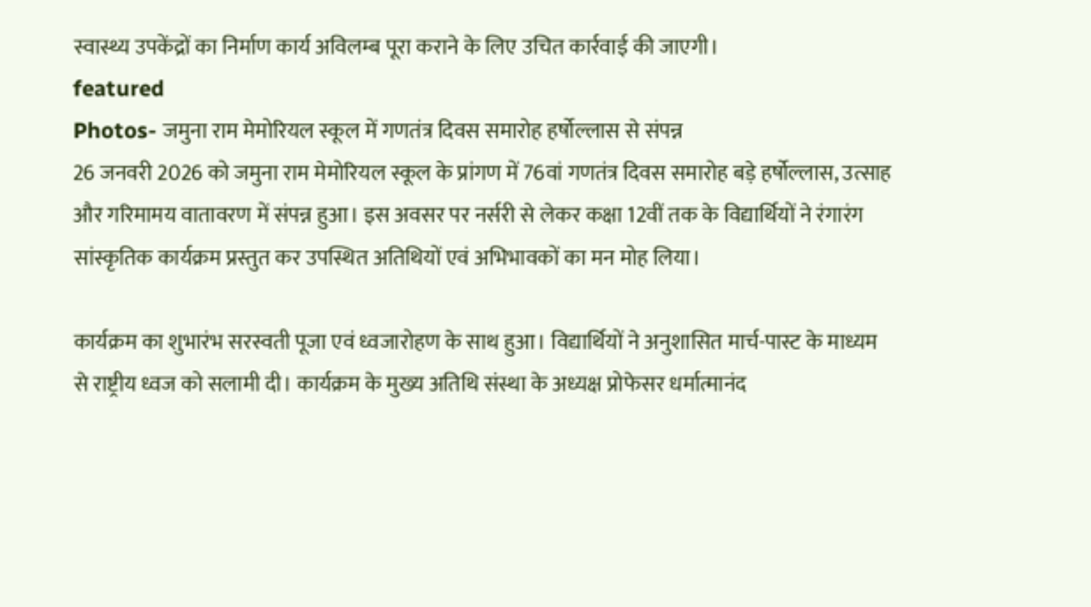स्वास्थ्य उपकेंद्रों का निर्माण कार्य अविलम्ब पूरा कराने के लिए उचित कार्रवाई की जाएगी।
featured
Photos- जमुना राम मेमोरियल स्कूल में गणतंत्र दिवस समारोह हर्षोल्लास से संपन्न
26 जनवरी 2026 को जमुना राम मेमोरियल स्कूल के प्रांगण में 76वां गणतंत्र दिवस समारोह बड़े हर्षोल्लास, उत्साह और गरिमामय वातावरण में संपन्न हुआ। इस अवसर पर नर्सरी से लेकर कक्षा 12वीं तक के विद्यार्थियों ने रंगारंग सांस्कृतिक कार्यक्रम प्रस्तुत कर उपस्थित अतिथियों एवं अभिभावकों का मन मोह लिया।

कार्यक्रम का शुभारंभ सरस्वती पूजा एवं ध्वजारोहण के साथ हुआ। विद्यार्थियों ने अनुशासित मार्च-पास्ट के माध्यम से राष्ट्रीय ध्वज को सलामी दी। कार्यक्रम के मुख्य अतिथि संस्था के अध्यक्ष प्रोफेसर धर्मात्मानंद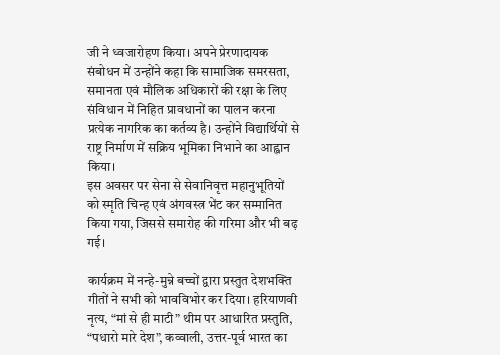जी ने ध्वजारोहण किया। अपने प्रेरणादायक संबोधन में उन्होंने कहा कि सामाजिक समरसता, समानता एवं मौलिक अधिकारों की रक्षा के लिए संविधान में निहित प्रावधानों का पालन करना प्रत्येक नागरिक का कर्तव्य है। उन्होंने विद्यार्थियों से राष्ट्र निर्माण में सक्रिय भूमिका निभाने का आह्वान किया।
इस अवसर पर सेना से सेवानिवृत्त महानुभूतियों को स्मृति चिन्ह एवं अंगवस्त्र भेंट कर सम्मानित किया गया, जिससे समारोह की गरिमा और भी बढ़ गई।

कार्यक्रम में नन्हे-मुन्ने बच्चों द्वारा प्रस्तुत देशभक्ति गीतों ने सभी को भावविभोर कर दिया। हरियाणवी नृत्य, “मां से ही माटी” थीम पर आधारित प्रस्तुति, “पधारो मारे देश”, कव्वाली, उत्तर-पूर्व भारत का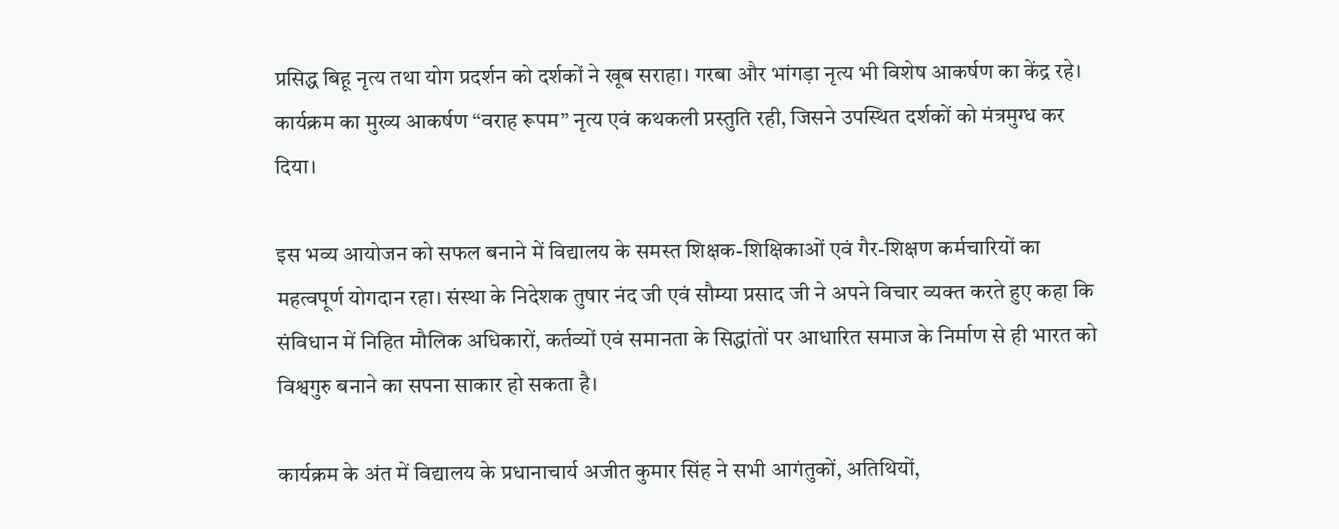प्रसिद्ध बिहू नृत्य तथा योग प्रदर्शन को दर्शकों ने खूब सराहा। गरबा और भांगड़ा नृत्य भी विशेष आकर्षण का केंद्र रहे। कार्यक्रम का मुख्य आकर्षण “वराह रूपम” नृत्य एवं कथकली प्रस्तुति रही, जिसने उपस्थित दर्शकों को मंत्रमुग्ध कर दिया।

इस भव्य आयोजन को सफल बनाने में विद्यालय के समस्त शिक्षक-शिक्षिकाओं एवं गैर-शिक्षण कर्मचारियों का महत्वपूर्ण योगदान रहा। संस्था के निदेशक तुषार नंद जी एवं सौम्या प्रसाद जी ने अपने विचार व्यक्त करते हुए कहा कि संविधान में निहित मौलिक अधिकारों, कर्तव्यों एवं समानता के सिद्धांतों पर आधारित समाज के निर्माण से ही भारत को विश्वगुरु बनाने का सपना साकार हो सकता है।

कार्यक्रम के अंत में विद्यालय के प्रधानाचार्य अजीत कुमार सिंह ने सभी आगंतुकों, अतिथियों,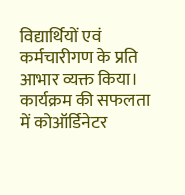विद्यार्थियों एवं कर्मचारीगण के प्रति आभार व्यक्त किया। कार्यक्रम की सफलता में कोऑर्डिनेटर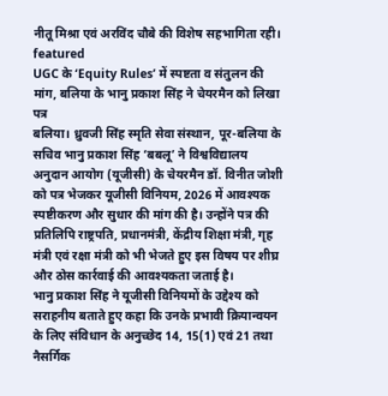नीतू मिश्रा एवं अरविंद चौबे की विशेष सहभागिता रही।
featured
UGC के ‘Equity Rules’ में स्पष्टता व संतुलन की मांग, बलिया के भानु प्रकाश सिंह ने चेयरमैन को लिखा पत्र
बलिया। ध्रुवजी सिंह स्मृति सेवा संस्थान, पूर-बलिया के सचिव भानु प्रकाश सिंह ‘बबलू’ ने विश्वविद्यालय अनुदान आयोग (यूजीसी) के चेयरमैन डॉ. विनीत जोशी को पत्र भेजकर यूजीसी विनियम, 2026 में आवश्यक स्पष्टीकरण और सुधार की मांग की है। उन्होंने पत्र की प्रतिलिपि राष्ट्रपति, प्रधानमंत्री, केंद्रीय शिक्षा मंत्री, गृह मंत्री एवं रक्षा मंत्री को भी भेजते हुए इस विषय पर शीघ्र और ठोस कार्रवाई की आवश्यकता जताई है।
भानु प्रकाश सिंह ने यूजीसी विनियमों के उद्देश्य को सराहनीय बताते हुए कहा कि उनके प्रभावी क्रियान्वयन के लिए संविधान के अनुच्छेद 14, 15(1) एवं 21 तथा नैसर्गिक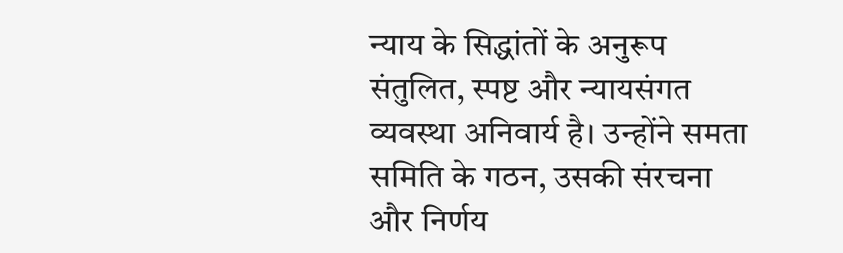न्याय के सिद्धांतों के अनुरूप संतुलित, स्पष्ट और न्यायसंगत व्यवस्था अनिवार्य है। उन्होंने समता समिति के गठन, उसकी संरचना और निर्णय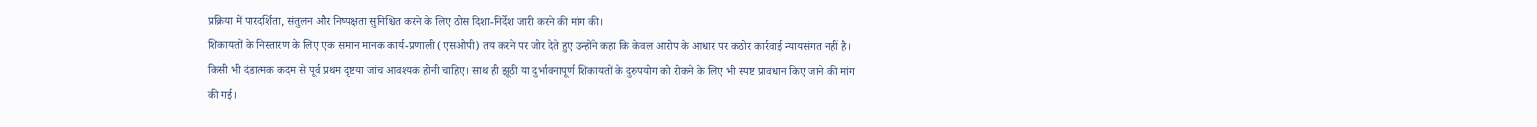प्रक्रिया में पारदर्शिता, संतुलन और निष्पक्षता सुनिश्चित करने के लिए ठोस दिशा-निर्देश जारी करने की मांग की।
शिकायतों के निस्तारण के लिए एक समान मानक कार्य-प्रणाली (एसओपी) तय करने पर जोर देते हुए उन्होंने कहा कि केवल आरोप के आधार पर कठोर कार्रवाई न्यायसंगत नहीं है। किसी भी दंडात्मक कदम से पूर्व प्रथम दृष्टया जांच आवश्यक होनी चाहिए। साथ ही झूठी या दुर्भावनापूर्ण शिकायतों के दुरुपयोग को रोकने के लिए भी स्पष्ट प्रावधान किए जाने की मांग की गई।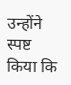उन्होंने स्पष्ट किया कि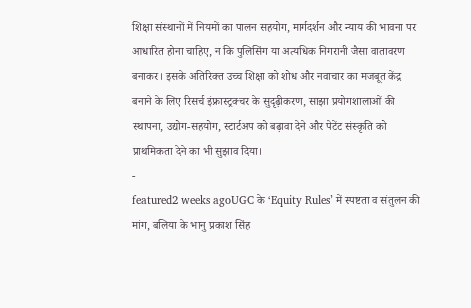शिक्षा संस्थानों में नियमों का पालन सहयोग, मार्गदर्शन और न्याय की भावना पर आधारित होना चाहिए, न कि पुलिसिंग या अत्यधिक निगरानी जैसा वातावरण बनाकर। इसके अतिरिक्त उच्च शिक्षा को शोध और नवाचार का मजबूत केंद्र बनाने के लिए रिसर्च इंफ्रास्ट्रक्चर के सुदृढ़ीकरण, साझा प्रयोगशालाओं की स्थापना, उद्योग-सहयोग, स्टार्टअप को बढ़ावा देने और पेटेंट संस्कृति को प्राथमिकता देने का भी सुझाव दिया।
-
featured2 weeks agoUGC के ‘Equity Rules’ में स्पष्टता व संतुलन की मांग, बलिया के भानु प्रकाश सिंह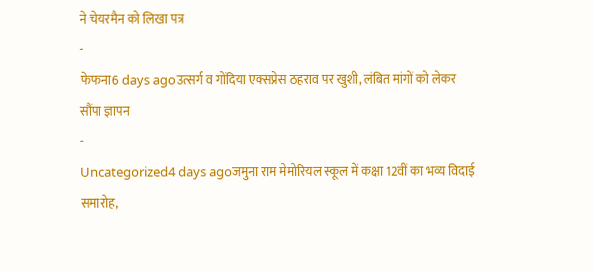ने चेयरमैन को लिखा पत्र
-
फेफना6 days agoउत्सर्ग व गोंदिया एक्सप्रेस ठहराव पर खुशी, लंबित मांगों को लेकर सौंपा ज्ञापन
-
Uncategorized4 days agoजमुना राम मेमोरियल स्कूल में कक्षा 12वीं का भव्य विदाई समारोह,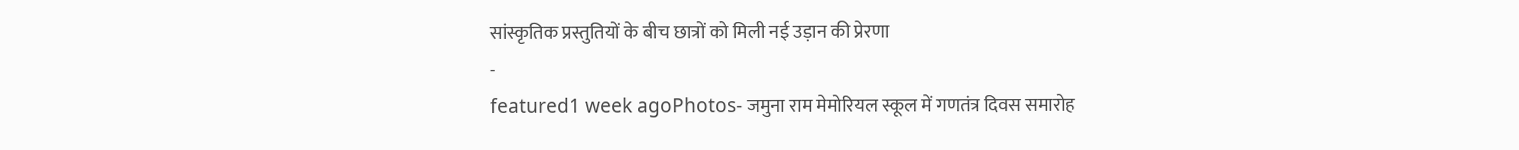सांस्कृतिक प्रस्तुतियों के बीच छात्रों को मिली नई उड़ान की प्रेरणा
-
featured1 week agoPhotos- जमुना राम मेमोरियल स्कूल में गणतंत्र दिवस समारोह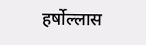हर्षोल्लास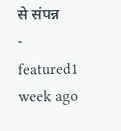से संपन्न
-
featured1 week ago